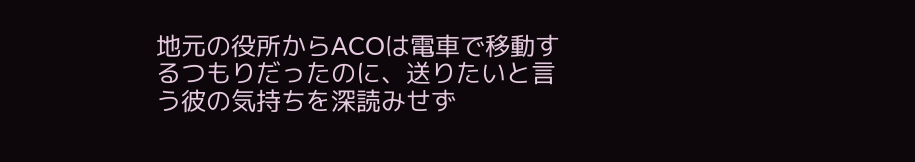地元の役所からACOは電車で移動するつもりだったのに、送りたいと言う彼の気持ちを深読みせず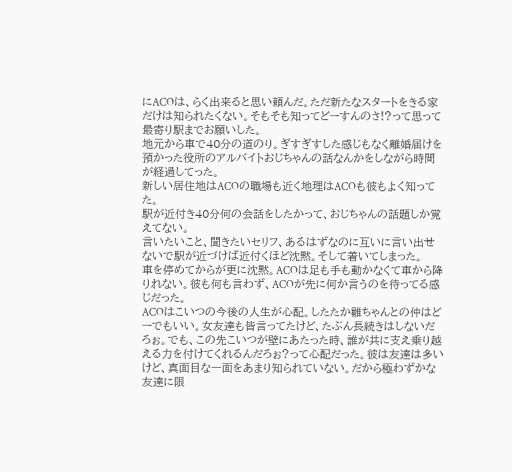にACOは、らく出来ると思い頼んだ。ただ新たなスタートをきる家だけは知られたくない。そもそも知ってどーすんのさ!?って思って最寄り駅までお願いした。
地元から車で40分の道のり。ぎすぎすした感じもなく離婚届けを預かった役所のアルバイトおじちゃんの話なんかをしながら時間が経過してった。
新しい居住地はACOの職場も近く地理はACOも彼もよく知ってた。
駅が近付き40分何の会話をしたかって、おじちゃんの話題しか覚えてない。
言いたいこと、聞きたいセリフ、あるはずなのに互いに言い出せないで駅が近づけば近付くほど沈黙。そして着いてしまった。
車を停めてからが更に沈黙。ACOは足も手も動かなくて車から降りれない。彼も何も言わず、ACOが先に何か言うのを待ってる感じだった。
ACOはこいつの今後の人生が心配。したたか雛ちゃんとの仲はどーでもいい。女友達も皆言ってたけど、たぶん長続きはしないだろぉ。でも、この先こいつが壁にあたった時、誰が共に支え乗り越える力を付けてくれるんだろぉ?って心配だった。彼は友達は多いけど、真面目な一面をあまり知られていない。だから極わずかな友達に限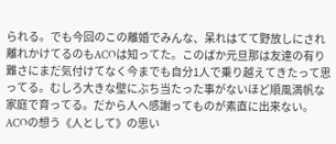られる。でも今回のこの離婚でみんな、呆れはてて野放しにされ離れかけてるのもACOは知ってた。このばか元旦那は友達の有り難さにまだ気付けてなく今までも自分1人で乗り越えてきたって思ってる。むしろ大きな壁にぶち当たった事がないほど順風満帆な家庭で育ってる。だから人へ感謝ってものが素直に出来ない。ACOの想う《人として》の思い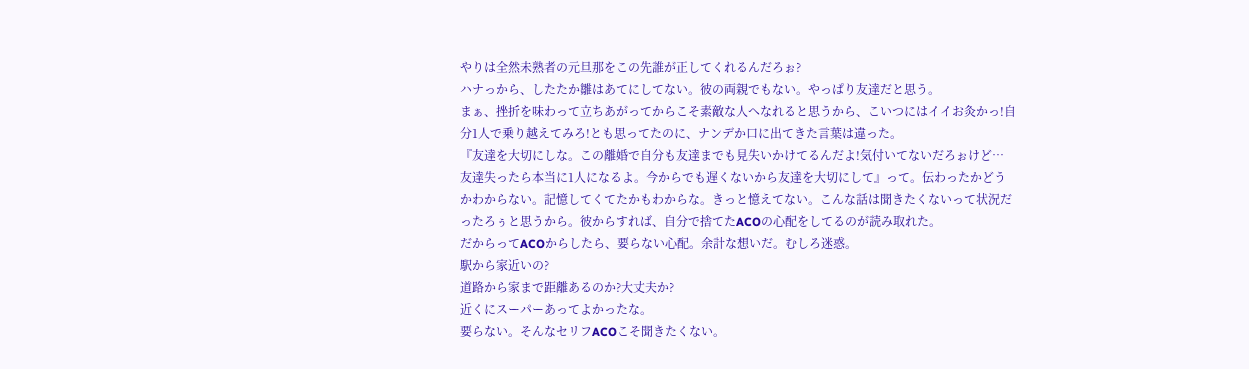やりは全然未熟者の元旦那をこの先誰が正してくれるんだろぉ?
ハナっから、したたか雛はあてにしてない。彼の両親でもない。やっぱり友達だと思う。
まぁ、挫折を味わって立ちあがってからこそ素敵な人へなれると思うから、こいつにはイイお灸かっ!自分1人で乗り越えてみろ!とも思ってたのに、ナンデか口に出てきた言葉は違った。
『友達を大切にしな。この離婚で自分も友達までも見失いかけてるんだよ!気付いてないだろぉけど…
友達失ったら本当に1人になるよ。今からでも遅くないから友達を大切にして』って。伝わったかどうかわからない。記憶してくてたかもわからな。きっと憶えてない。こんな話は聞きたくないって状況だったろぅと思うから。彼からすれば、自分で捨てたACOの心配をしてるのが読み取れた。
だからってACOからしたら、要らない心配。余計な想いだ。むしろ迷惑。
駅から家近いの?
道路から家まで距離あるのか?大丈夫か?
近くにスーパーあってよかったな。
要らない。そんなセリフACOこそ聞きたくない。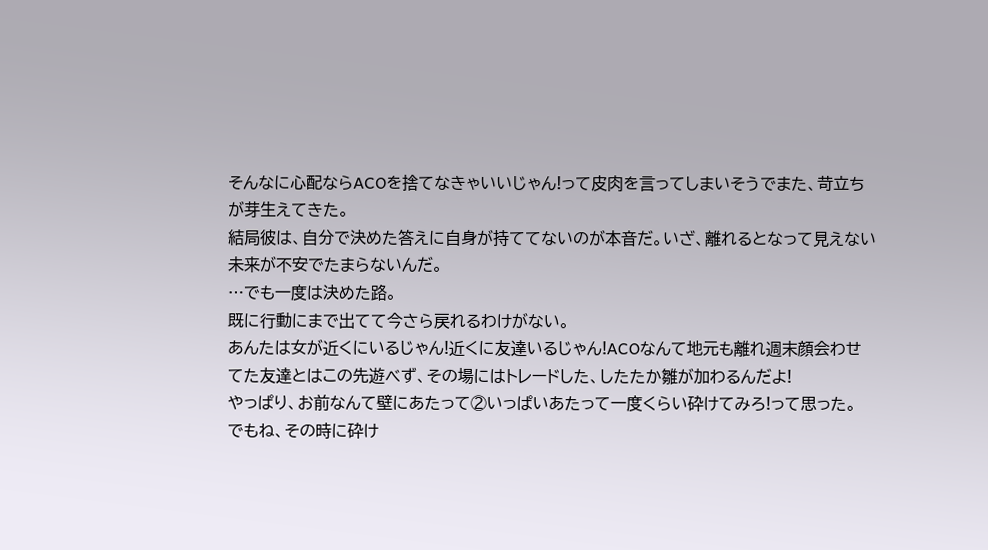そんなに心配ならACOを捨てなきゃいいじゃん!って皮肉を言ってしまいそうでまた、苛立ちが芽生えてきた。
結局彼は、自分で決めた答えに自身が持ててないのが本音だ。いざ、離れるとなって見えない未来が不安でたまらないんだ。
…でも一度は決めた路。
既に行動にまで出てて今さら戻れるわけがない。
あんたは女が近くにいるじゃん!近くに友達いるじゃん!ACOなんて地元も離れ週末顔会わせてた友達とはこの先遊べず、その場にはトレードした、したたか雛が加わるんだよ!
やっぱり、お前なんて壁にあたって②いっぱいあたって一度くらい砕けてみろ!って思った。
でもね、その時に砕け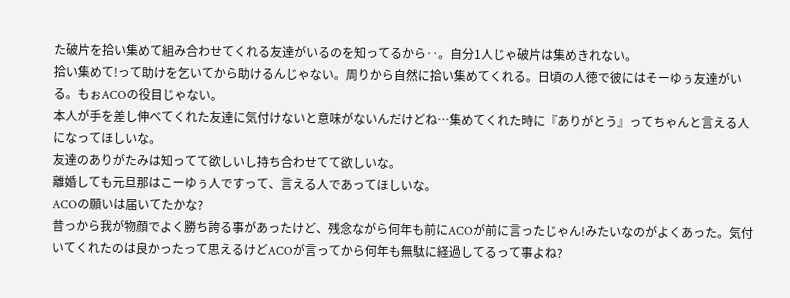た破片を拾い集めて組み合わせてくれる友達がいるのを知ってるから‥。自分1人じゃ破片は集めきれない。
拾い集めて!って助けを乞いてから助けるんじゃない。周りから自然に拾い集めてくれる。日頃の人徳で彼にはそーゆぅ友達がいる。もぉACOの役目じゃない。
本人が手を差し伸べてくれた友達に気付けないと意味がないんだけどね…集めてくれた時に『ありがとう』ってちゃんと言える人になってほしいな。
友達のありがたみは知ってて欲しいし持ち合わせてて欲しいな。
離婚しても元旦那はこーゆぅ人ですって、言える人であってほしいな。
ACOの願いは届いてたかな?
昔っから我が物顔でよく勝ち誇る事があったけど、残念ながら何年も前にACOが前に言ったじゃん!みたいなのがよくあった。気付いてくれたのは良かったって思えるけどACOが言ってから何年も無駄に経過してるって事よね?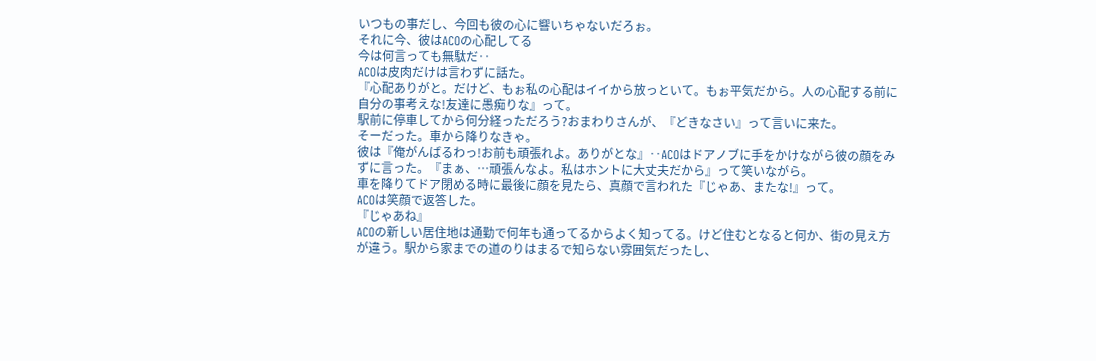いつもの事だし、今回も彼の心に響いちゃないだろぉ。
それに今、彼はACOの心配してる
今は何言っても無駄だ‥
ACOは皮肉だけは言わずに話た。
『心配ありがと。だけど、もぉ私の心配はイイから放っといて。もぉ平気だから。人の心配する前に自分の事考えな!友達に愚痴りな』って。
駅前に停車してから何分経っただろう?おまわりさんが、『どきなさい』って言いに来た。
そーだった。車から降りなきゃ。
彼は『俺がんばるわっ!お前も頑張れよ。ありがとな』‥ACOはドアノブに手をかけながら彼の顔をみずに言った。『まぁ、…頑張んなよ。私はホントに大丈夫だから』って笑いながら。
車を降りてドア閉める時に最後に顔を見たら、真顔で言われた『じゃあ、またな!』って。
ACOは笑顔で返答した。
『じゃあね』
ACOの新しい居住地は通勤で何年も通ってるからよく知ってる。けど住むとなると何か、街の見え方が違う。駅から家までの道のりはまるで知らない雰囲気だったし、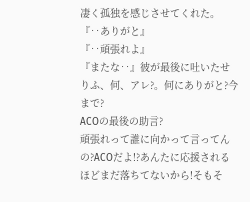凄く孤独を感じさせてくれた。
『‥ありがと』
『‥頑張れよ』
『またな‥』彼が最後に吐いたせりふ、何、アレ?。何にありがと?今まで?
ACOの最後の助言?
頑張れって誰に向かって言ってんの?ACOだよ!?あんたに応援されるほどまだ落ちてないから!そもそ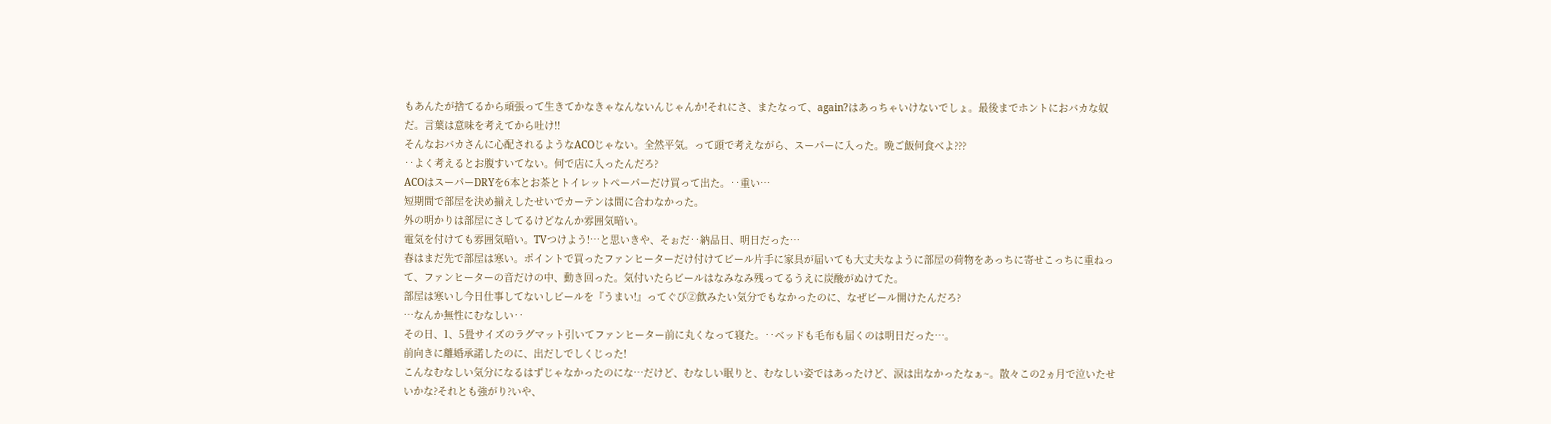もあんたが捨てるから頑張って生きてかなきゃなんないんじゃんか!それにさ、またなって、again?はあっちゃいけないでしょ。最後までホントにおバカな奴だ。言葉は意味を考えてから吐け!!
そんなおバカさんに心配されるようなACOじゃない。全然平気。って頭で考えながら、スーパーに入った。晩ご飯何食べよ???
‥よく考えるとお腹すいてない。何で店に入ったんだろ?
ACOはスーパーDRYを6本とお茶とトイレットペーパーだけ買って出た。‥重い…
短期間で部屋を決め揃えしたせいでカーテンは間に合わなかった。
外の明かりは部屋にさしてるけどなんか雰囲気暗い。
電気を付けても雰囲気暗い。TVつけよう!…と思いきや、そぉだ‥納品日、明日だった…
春はまだ先で部屋は寒い。ポイントで買ったファンヒーターだけ付けてビール片手に家具が届いても大丈夫なように部屋の荷物をあっちに寄せこっちに重ねって、ファンヒーターの音だけの中、動き回った。気付いたらビールはなみなみ残ってるうえに炭酸がぬけてた。
部屋は寒いし今日仕事してないしビールを『うまい!』ってぐび②飲みたい気分でもなかったのに、なぜビール開けたんだろ?
…なんか無性にむなしい‥
その日、1、5畳サイズのラグマット引いてファンヒーター前に丸くなって寝た。‥ベッドも毛布も届くのは明日だった…。
前向きに離婚承諾したのに、出だしでしくじった!
こんなむなしい気分になるはずじゃなかったのにな…だけど、むなしい眠りと、むなしい姿ではあったけど、涙は出なかったなぁ~。散々この2ヵ月で泣いたせいかな?それとも強がり?いや、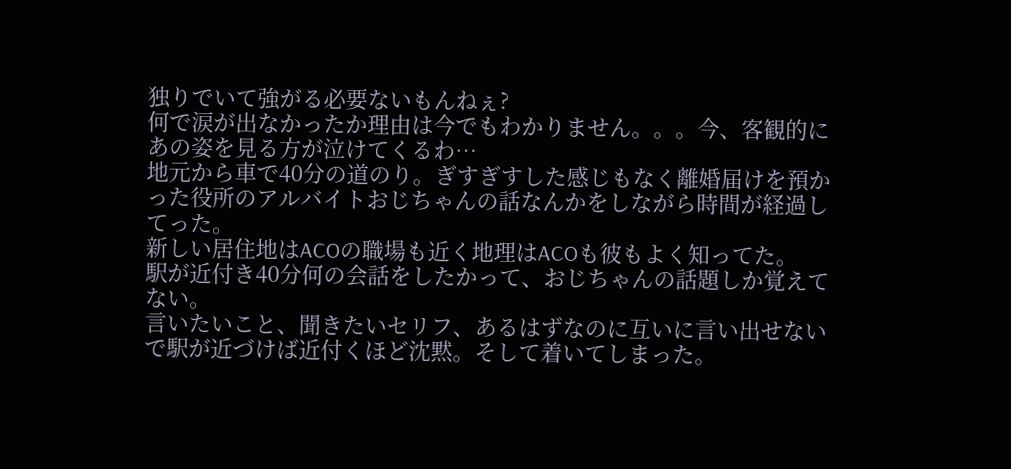独りでいて強がる必要ないもんねぇ?
何で涙が出なかったか理由は今でもわかりません。。。今、客観的にあの姿を見る方が泣けてくるわ…
地元から車で40分の道のり。ぎすぎすした感じもなく離婚届けを預かった役所のアルバイトおじちゃんの話なんかをしながら時間が経過してった。
新しい居住地はACOの職場も近く地理はACOも彼もよく知ってた。
駅が近付き40分何の会話をしたかって、おじちゃんの話題しか覚えてない。
言いたいこと、聞きたいセリフ、あるはずなのに互いに言い出せないで駅が近づけば近付くほど沈黙。そして着いてしまった。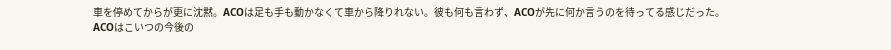車を停めてからが更に沈黙。ACOは足も手も動かなくて車から降りれない。彼も何も言わず、ACOが先に何か言うのを待ってる感じだった。
ACOはこいつの今後の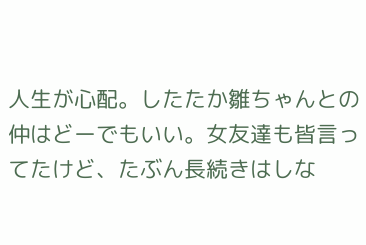人生が心配。したたか雛ちゃんとの仲はどーでもいい。女友達も皆言ってたけど、たぶん長続きはしな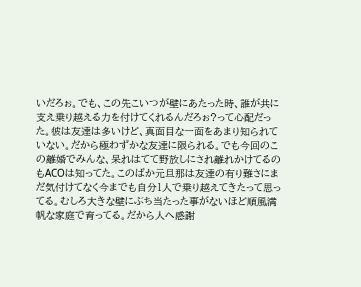いだろぉ。でも、この先こいつが壁にあたった時、誰が共に支え乗り越える力を付けてくれるんだろぉ?って心配だった。彼は友達は多いけど、真面目な一面をあまり知られていない。だから極わずかな友達に限られる。でも今回のこの離婚でみんな、呆れはてて野放しにされ離れかけてるのもACOは知ってた。このばか元旦那は友達の有り難さにまだ気付けてなく今までも自分1人で乗り越えてきたって思ってる。むしろ大きな壁にぶち当たった事がないほど順風満帆な家庭で育ってる。だから人へ感謝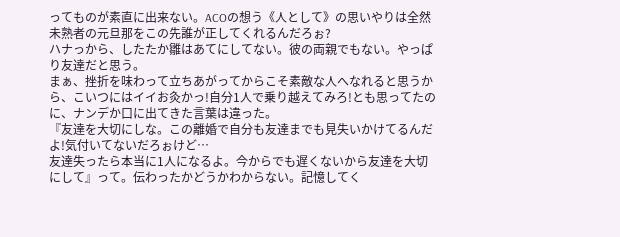ってものが素直に出来ない。ACOの想う《人として》の思いやりは全然未熟者の元旦那をこの先誰が正してくれるんだろぉ?
ハナっから、したたか雛はあてにしてない。彼の両親でもない。やっぱり友達だと思う。
まぁ、挫折を味わって立ちあがってからこそ素敵な人へなれると思うから、こいつにはイイお灸かっ!自分1人で乗り越えてみろ!とも思ってたのに、ナンデか口に出てきた言葉は違った。
『友達を大切にしな。この離婚で自分も友達までも見失いかけてるんだよ!気付いてないだろぉけど…
友達失ったら本当に1人になるよ。今からでも遅くないから友達を大切にして』って。伝わったかどうかわからない。記憶してく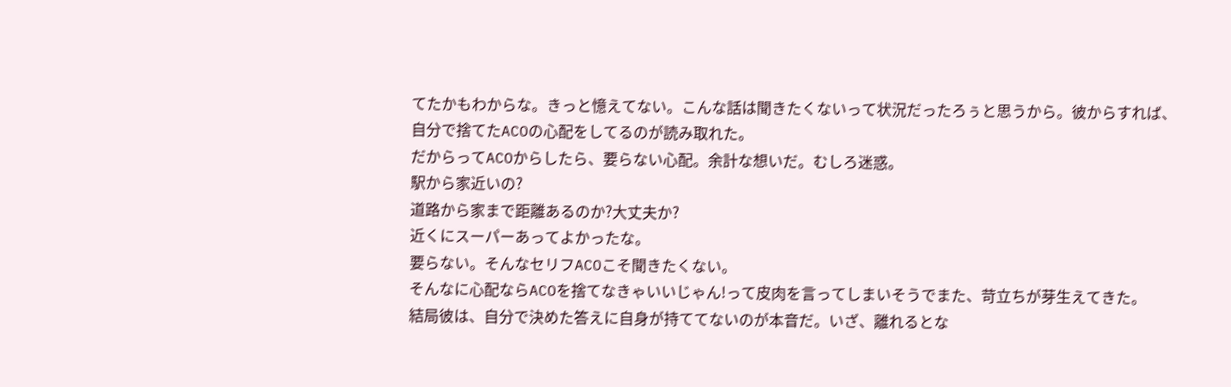てたかもわからな。きっと憶えてない。こんな話は聞きたくないって状況だったろぅと思うから。彼からすれば、自分で捨てたACOの心配をしてるのが読み取れた。
だからってACOからしたら、要らない心配。余計な想いだ。むしろ迷惑。
駅から家近いの?
道路から家まで距離あるのか?大丈夫か?
近くにスーパーあってよかったな。
要らない。そんなセリフACOこそ聞きたくない。
そんなに心配ならACOを捨てなきゃいいじゃん!って皮肉を言ってしまいそうでまた、苛立ちが芽生えてきた。
結局彼は、自分で決めた答えに自身が持ててないのが本音だ。いざ、離れるとな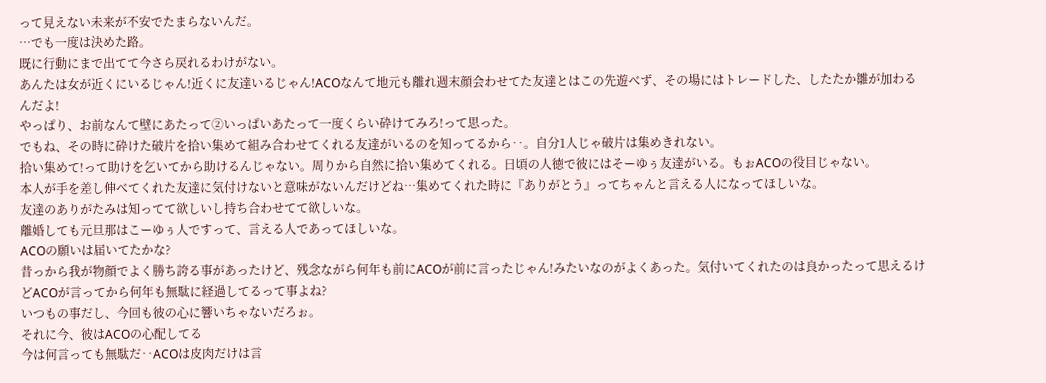って見えない未来が不安でたまらないんだ。
…でも一度は決めた路。
既に行動にまで出てて今さら戻れるわけがない。
あんたは女が近くにいるじゃん!近くに友達いるじゃん!ACOなんて地元も離れ週末顔会わせてた友達とはこの先遊べず、その場にはトレードした、したたか雛が加わるんだよ!
やっぱり、お前なんて壁にあたって②いっぱいあたって一度くらい砕けてみろ!って思った。
でもね、その時に砕けた破片を拾い集めて組み合わせてくれる友達がいるのを知ってるから‥。自分1人じゃ破片は集めきれない。
拾い集めて!って助けを乞いてから助けるんじゃない。周りから自然に拾い集めてくれる。日頃の人徳で彼にはそーゆぅ友達がいる。もぉACOの役目じゃない。
本人が手を差し伸べてくれた友達に気付けないと意味がないんだけどね…集めてくれた時に『ありがとう』ってちゃんと言える人になってほしいな。
友達のありがたみは知ってて欲しいし持ち合わせてて欲しいな。
離婚しても元旦那はこーゆぅ人ですって、言える人であってほしいな。
ACOの願いは届いてたかな?
昔っから我が物顔でよく勝ち誇る事があったけど、残念ながら何年も前にACOが前に言ったじゃん!みたいなのがよくあった。気付いてくれたのは良かったって思えるけどACOが言ってから何年も無駄に経過してるって事よね?
いつもの事だし、今回も彼の心に響いちゃないだろぉ。
それに今、彼はACOの心配してる
今は何言っても無駄だ‥ACOは皮肉だけは言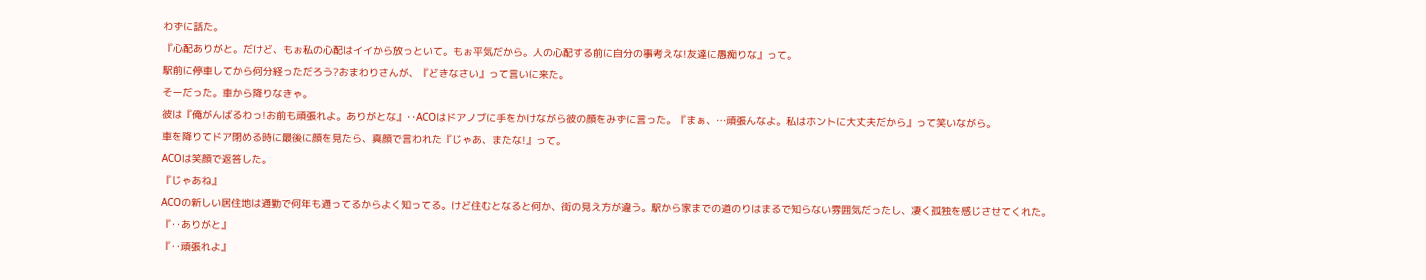わずに話た。
『心配ありがと。だけど、もぉ私の心配はイイから放っといて。もぉ平気だから。人の心配する前に自分の事考えな!友達に愚痴りな』って。
駅前に停車してから何分経っただろう?おまわりさんが、『どきなさい』って言いに来た。
そーだった。車から降りなきゃ。
彼は『俺がんばるわっ!お前も頑張れよ。ありがとな』‥ACOはドアノブに手をかけながら彼の顔をみずに言った。『まぁ、…頑張んなよ。私はホントに大丈夫だから』って笑いながら。
車を降りてドア閉める時に最後に顔を見たら、真顔で言われた『じゃあ、またな!』って。
ACOは笑顔で返答した。
『じゃあね』
ACOの新しい居住地は通勤で何年も通ってるからよく知ってる。けど住むとなると何か、街の見え方が違う。駅から家までの道のりはまるで知らない雰囲気だったし、凄く孤独を感じさせてくれた。
『‥ありがと』
『‥頑張れよ』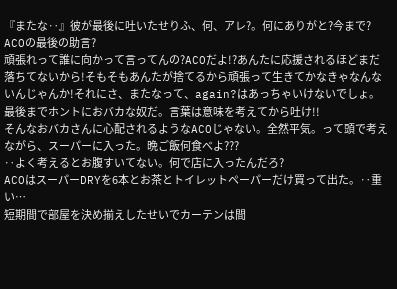『またな‥』彼が最後に吐いたせりふ、何、アレ?。何にありがと?今まで?
ACOの最後の助言?
頑張れって誰に向かって言ってんの?ACOだよ!?あんたに応援されるほどまだ落ちてないから!そもそもあんたが捨てるから頑張って生きてかなきゃなんないんじゃんか!それにさ、またなって、again?はあっちゃいけないでしょ。最後までホントにおバカな奴だ。言葉は意味を考えてから吐け!!
そんなおバカさんに心配されるようなACOじゃない。全然平気。って頭で考えながら、スーパーに入った。晩ご飯何食べよ???
‥よく考えるとお腹すいてない。何で店に入ったんだろ?
ACOはスーパーDRYを6本とお茶とトイレットペーパーだけ買って出た。‥重い…
短期間で部屋を決め揃えしたせいでカーテンは間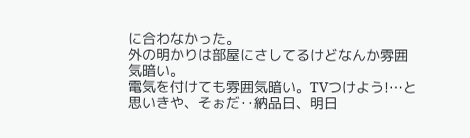に合わなかった。
外の明かりは部屋にさしてるけどなんか雰囲気暗い。
電気を付けても雰囲気暗い。TVつけよう!…と思いきや、そぉだ‥納品日、明日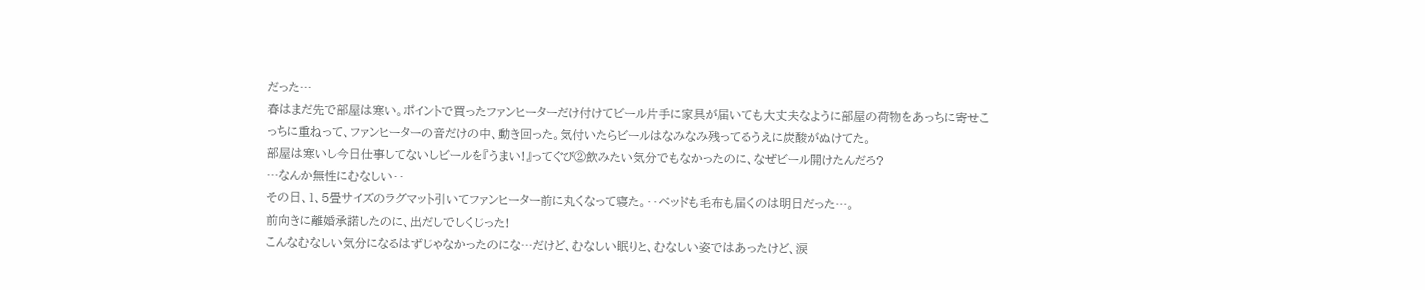だった…
春はまだ先で部屋は寒い。ポイントで買ったファンヒーターだけ付けてビール片手に家具が届いても大丈夫なように部屋の荷物をあっちに寄せこっちに重ねって、ファンヒーターの音だけの中、動き回った。気付いたらビールはなみなみ残ってるうえに炭酸がぬけてた。
部屋は寒いし今日仕事してないしビールを『うまい!』ってぐび②飲みたい気分でもなかったのに、なぜビール開けたんだろ?
…なんか無性にむなしい‥
その日、1、5畳サイズのラグマット引いてファンヒーター前に丸くなって寝た。‥ベッドも毛布も届くのは明日だった…。
前向きに離婚承諾したのに、出だしでしくじった!
こんなむなしい気分になるはずじゃなかったのにな…だけど、むなしい眠りと、むなしい姿ではあったけど、涙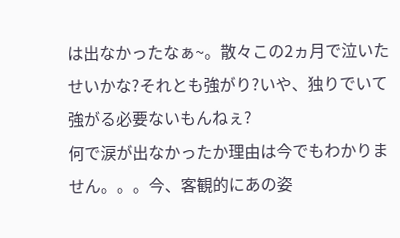は出なかったなぁ~。散々この2ヵ月で泣いたせいかな?それとも強がり?いや、独りでいて強がる必要ないもんねぇ?
何で涙が出なかったか理由は今でもわかりません。。。今、客観的にあの姿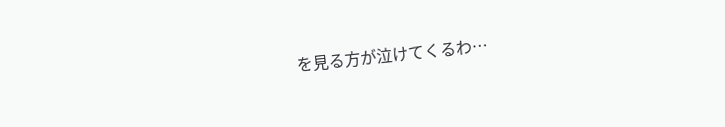を見る方が泣けてくるわ…